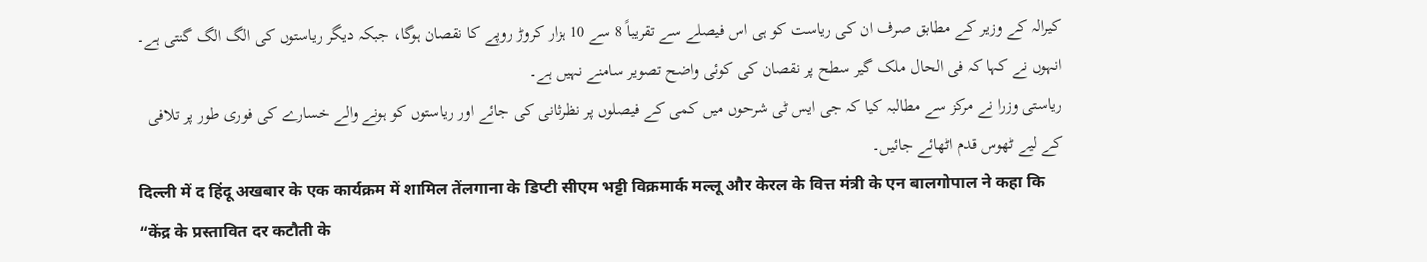کیرالہ کے وزیر کے مطابق صرف ان کی ریاست کو ہی اس فیصلے سے تقریباً 8 سے 10 ہزار کروڑ روپے کا نقصان ہوگا، جبکہ دیگر ریاستوں کی الگ الگ گنتی ہے۔ انہوں نے کہا کہ فی الحال ملک گیر سطح پر نقصان کی کوئی واضح تصویر سامنے نہیں ہے۔
ریاستی وزرا نے مرکز سے مطالبہ کیا کہ جی ایس ٹی شرحوں میں کمی کے فیصلوں پر نظرثانی کی جائے اور ریاستوں کو ہونے والے خسارے کی فوری طور پر تلافی کے لیے ٹھوس قدم اٹھائے جائیں۔
दिल्ली में द हिंदू अखबार के एक कार्यक्रम में शामिल तेंलगाना के डिप्टी सीएम भट्टी विक्रमार्क मल्लू और केरल के वित्त मंत्री के एन बालगोपाल ने कहा कि “केंद्र के प्रस्तावित दर कटौती के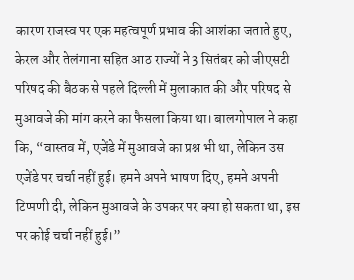कारण राजस्व पर एक महत्वपूर्ण प्रभाव की आशंका जताते हुए, केरल और तेलंगाना सहित आठ राज्यों ने 3 सितंबर को जीएसटी परिषद की बैठक से पहले दिल्ली में मुलाकात की और परिषद से मुआवजे की मांग करने का फैसला किया था। बालगोपाल ने कहा कि, “वास्तव में, एजेंडे में मुआवजे का प्रश्न भी था, लेकिन उस एजेंडे पर चर्चा नहीं हुई। हमने अपने भाषण दिए, हमने अपनी टिप्पणी दी, लेकिन मुआवजे के उपकर पर क्या हो सकता था, इस पर कोई चर्चा नहीं हुई।”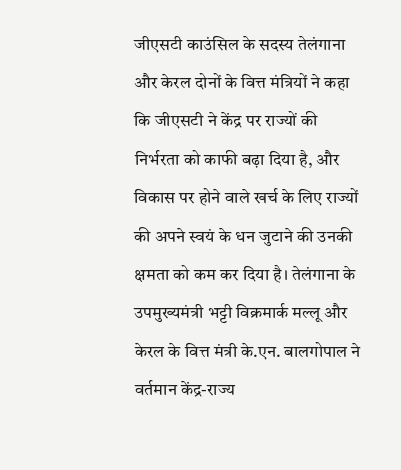जीएसटी काउंसिल के सदस्य तेलंगाना और केरल दोनों के वित्त मंत्रियों ने कहा कि जीएसटी ने केंद्र पर राज्यों की निर्भरता को काफी बढ़ा दिया है, और विकास पर होने वाले खर्च के लिए राज्यों की अपने स्वयं के धन जुटाने की उनकी क्षमता को कम कर दिया है। तेलंगाना के उपमुख्यमंत्री भट्टी विक्रमार्क मल्लू और केरल के वित्त मंत्री के.एन. बालगोपाल ने वर्तमान केंद्र-राज्य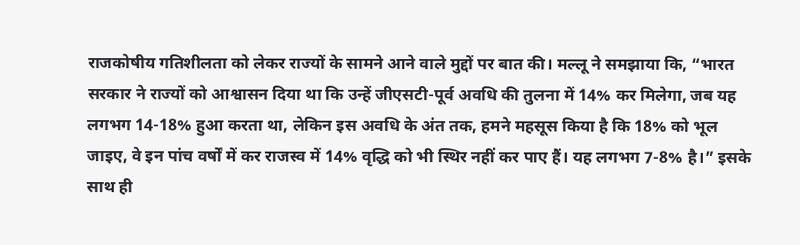राजकोषीय गतिशीलता को लेकर राज्यों के सामने आने वाले मुद्दों पर बात की। मल्लू ने समझाया कि, “भारत सरकार ने राज्यों को आश्वासन दिया था कि उन्हें जीएसटी-पूर्व अवधि की तुलना में 14% कर मिलेगा, जब यह लगभग 14-18% हुआ करता था, लेकिन इस अवधि के अंत तक, हमने महसूस किया है कि 18% को भूल जाइए, वे इन पांच वर्षों में कर राजस्व में 14% वृद्धि को भी स्थिर नहीं कर पाए हैं। यह लगभग 7-8% है।” इसके साथ ही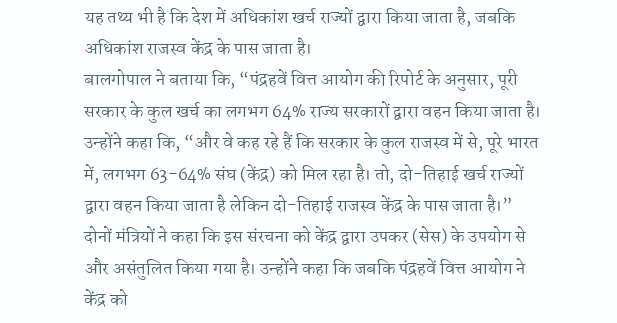यह तथ्य भी है कि देश में अधिकांश खर्च राज्यों द्वारा किया जाता है, जबकि अधिकांश राजस्व केंद्र के पास जाता है।
बालगोपाल ने बताया कि, “पंद्रहवें वित्त आयोग की रिपोर्ट के अनुसार, पूरी सरकार के कुल खर्च का लगभग 64% राज्य सरकारों द्वारा वहन किया जाता है। उन्होंने कहा कि, “और वे कह रहे हैं कि सरकार के कुल राजस्व में से, पूरे भारत में, लगभग 63-64% संघ (केंद्र) को मिल रहा है। तो, दो-तिहाई खर्च राज्यों द्वारा वहन किया जाता है लेकिन दो-तिहाई राजस्व केंद्र के पास जाता है।”
दोनों मंत्रियों ने कहा कि इस संरचना को केंद्र द्वारा उपकर (सेस) के उपयोग से और असंतुलित किया गया है। उन्होंने कहा कि जबकि पंद्रहवें वित्त आयोग ने केंद्र को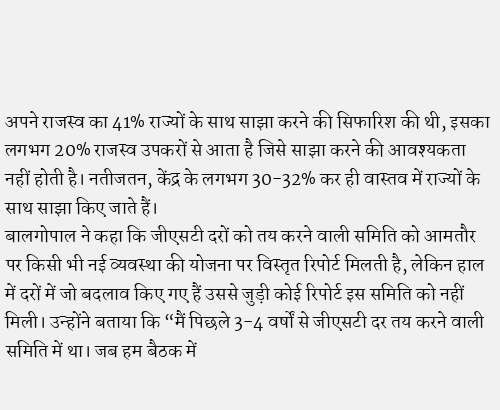अपने राजस्व का 41% राज्यों के साथ साझा करने की सिफारिश की थी, इसका लगभग 20% राजस्व उपकरों से आता है जिसे साझा करने की आवश्यकता नहीं होती है। नतीजतन, केंद्र के लगभग 30-32% कर ही वास्तव में राज्यों के साथ साझा किए जाते हैं।
बालगोपाल ने कहा कि जीएसटी दरों को तय करने वाली समिति को आमतौर पर किसी भी नई व्यवस्था की योजना पर विस्तृत रिपोर्ट मिलती है, लेकिन हाल में दरों में जो बदलाव किए गए हैं उससे जुड़ी कोई रिपोर्ट इस समिति को नहीं मिली। उन्होंने बताया कि “मैं पिछले 3-4 वर्षों से जीएसटी दर तय करने वाली समिति में था। जब हम बैठक में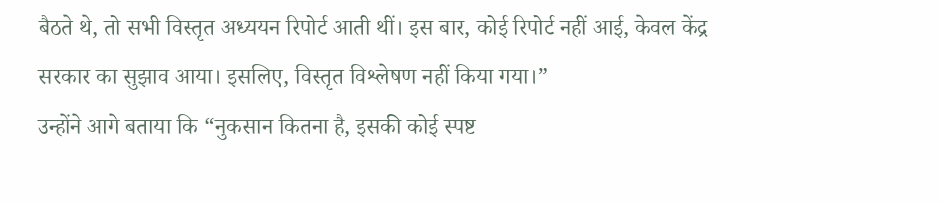बैठते थे, तो सभी विस्तृत अध्ययन रिपोर्ट आती थीं। इस बार, कोई रिपोर्ट नहीं आई, केवल केंद्र सरकार का सुझाव आया। इसलिए, विस्तृत विश्लेषण नहीं किया गया।”
उन्होंने आगे बताया कि “नुकसान कितना है, इसकी कोई स्पष्ट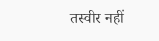तस्वीर नहीं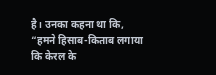है। उनका कहना था कि, “हमने हिसाब-किताब लगाया कि केरल के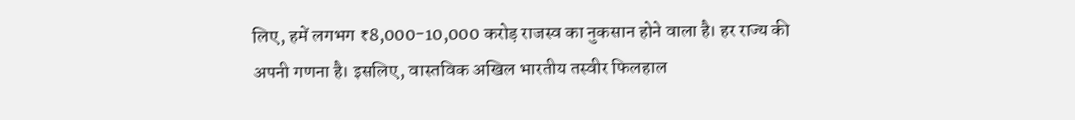लिए, हमें लगभग ₹8,000-10,000 करोड़ राजस्व का नुकसान होने वाला है। हर राज्य की अपनी गणना है। इसलिए, वास्तविक अखिल भारतीय तस्वीर फिलहाल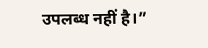उपलब्ध नहीं है।”